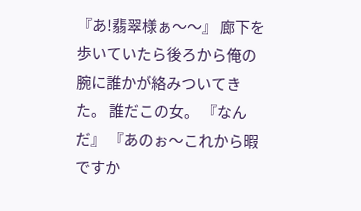『あ!翡翠様ぁ〜〜』 廊下を歩いていたら後ろから俺の腕に誰かが絡みついてきた。 誰だこの女。 『なんだ』 『あのぉ〜これから暇ですか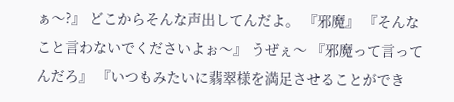ぁ〜?』 どこからそんな声出してんだよ。 『邪魔』 『そんなこと言わないでくださいよぉ〜』 うぜぇ〜 『邪魔って言ってんだろ』 『いつもみたいに翡翠様を満足させることができ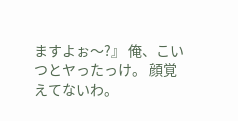ますよぉ〜?』 俺、こいつとヤったっけ。 顔覚えてないわ。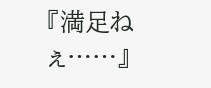『満足ねぇ……』